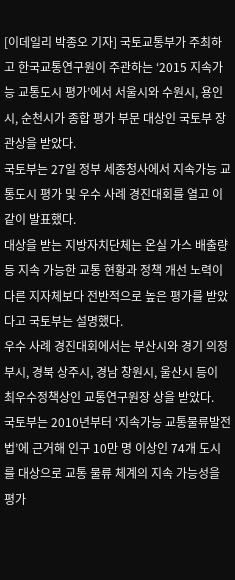[이데일리 박종오 기자] 국토교통부가 주최하고 한국교통연구원이 주관하는 ‘2015 지속가능 교통도시 평가’에서 서울시와 수원시, 용인시, 순천시가 종합 평가 부문 대상인 국토부 장관상을 받았다.
국토부는 27일 정부 세종청사에서 지속가능 교통도시 평가 및 우수 사례 경진대회를 열고 이같이 발표했다.
대상을 받는 지방자치단체는 온실 가스 배출량 등 지속 가능한 교통 현황과 정책 개선 노력이 다른 지자체보다 전반적으로 높은 평가를 받았다고 국토부는 설명했다.
우수 사례 경진대회에서는 부산시와 경기 의정부시, 경북 상주시, 경남 창원시, 울산시 등이 최우수정책상인 교통연구원장 상을 받았다.
국토부는 2010년부터 ‘지속가능 교통물류발전법’에 근거해 인구 10만 명 이상인 74개 도시를 대상으로 교통 물류 체계의 지속 가능성을 평가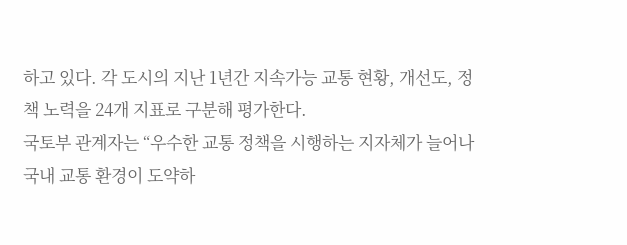하고 있다. 각 도시의 지난 1년간 지속가능 교통 현황, 개선도, 정책 노력을 24개 지표로 구분해 평가한다.
국토부 관계자는 “우수한 교통 정책을 시행하는 지자체가 늘어나 국내 교통 환경이 도약하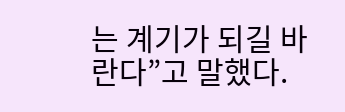는 계기가 되길 바란다”고 말했다.